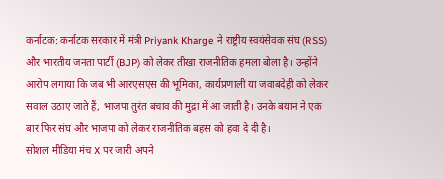कर्नाटक: कर्नाटक सरकार में मंत्री Priyank Kharge ने राष्ट्रीय स्वयंसेवक संघ (RSS) और भारतीय जनता पार्टी (BJP) को लेकर तीखा राजनीतिक हमला बोला है। उन्होंने आरोप लगाया कि जब भी आरएसएस की भूमिका, कार्यप्रणाली या जवाबदेही को लेकर सवाल उठाए जाते हैं, भाजपा तुरंत बचाव की मुद्रा में आ जाती है। उनके बयान ने एक बार फिर संघ और भाजपा को लेकर राजनीतिक बहस को हवा दे दी है।
सोशल मीडिया मंच X पर जारी अपने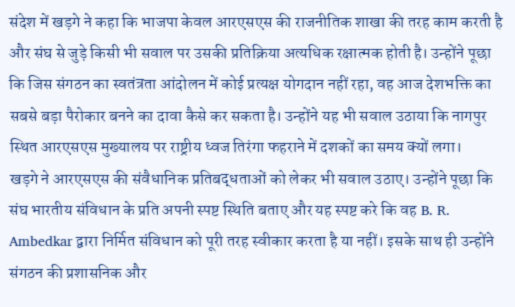संदेश में खड़गे ने कहा कि भाजपा केवल आरएसएस की राजनीतिक शाखा की तरह काम करती है और संघ से जुड़े किसी भी सवाल पर उसकी प्रतिक्रिया अत्यधिक रक्षात्मक होती है। उन्होंने पूछा कि जिस संगठन का स्वतंत्रता आंदोलन में कोई प्रत्यक्ष योगदान नहीं रहा, वह आज देशभक्ति का सबसे बड़ा पैरोकार बनने का दावा कैसे कर सकता है। उन्होंने यह भी सवाल उठाया कि नागपुर स्थित आरएसएस मुख्यालय पर राष्ट्रीय ध्वज तिरंगा फहराने में दशकों का समय क्यों लगा।
खड़गे ने आरएसएस की संवैधानिक प्रतिबद्धताओं को लेकर भी सवाल उठाए। उन्होंने पूछा कि संघ भारतीय संविधान के प्रति अपनी स्पष्ट स्थिति बताए और यह स्पष्ट करे कि वह B. R. Ambedkar द्वारा निर्मित संविधान को पूरी तरह स्वीकार करता है या नहीं। इसके साथ ही उन्होंने संगठन की प्रशासनिक और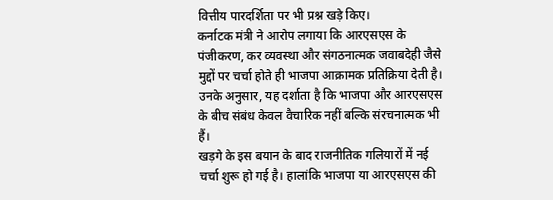वित्तीय पारदर्शिता पर भी प्रश्न खड़े किए।
कर्नाटक मंत्री ने आरोप लगाया कि आरएसएस के पंजीकरण, कर व्यवस्था और संगठनात्मक जवाबदेही जैसे मुद्दों पर चर्चा होते ही भाजपा आक्रामक प्रतिक्रिया देती है। उनके अनुसार, यह दर्शाता है कि भाजपा और आरएसएस के बीच संबंध केवल वैचारिक नहीं बल्कि संरचनात्मक भी हैं।
खड़गे के इस बयान के बाद राजनीतिक गलियारों में नई चर्चा शुरू हो गई है। हालांकि भाजपा या आरएसएस की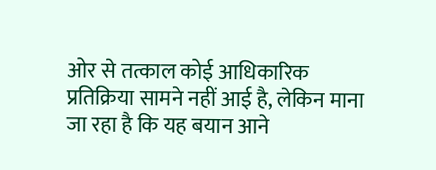ओर से तत्काल कोई आधिकारिक प्रतिक्रिया सामने नहीं आई है, लेकिन माना जा रहा है कि यह बयान आने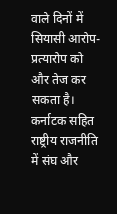वाले दिनों में सियासी आरोप-प्रत्यारोप को और तेज कर सकता है। कर्नाटक सहित राष्ट्रीय राजनीति में संघ और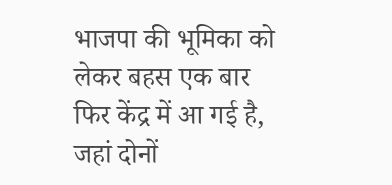भाजपा की भूमिका को लेकर बहस एक बार फिर केंद्र में आ गई है, जहां दोनों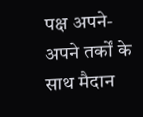पक्ष अपने-अपने तर्कों के साथ मैदान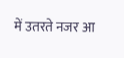में उतरते नजर आ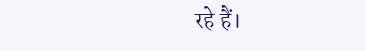रहे हैं।